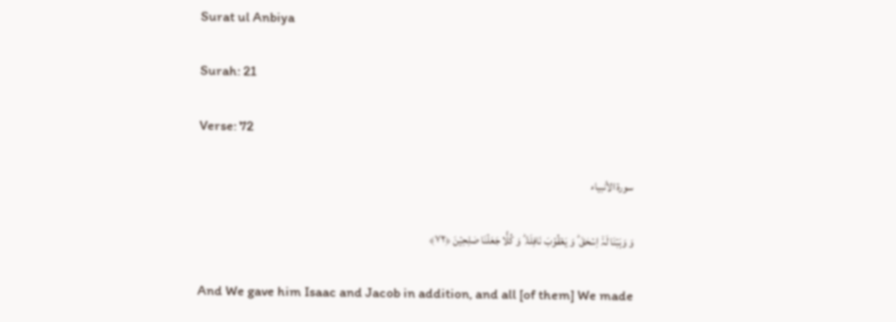Surat ul Anbiya

Surah: 21

Verse: 72

سورة الأنبياء

وَ وَہَبۡنَا لَہٗۤ اِسۡحٰقَ ؕ وَ یَعۡقُوۡبَ نَافِلَۃً ؕ وَ کُلًّا جَعَلۡنَا صٰلِحِیۡنَ ﴿۷۲﴾

And We gave him Isaac and Jacob in addition, and all [of them] We made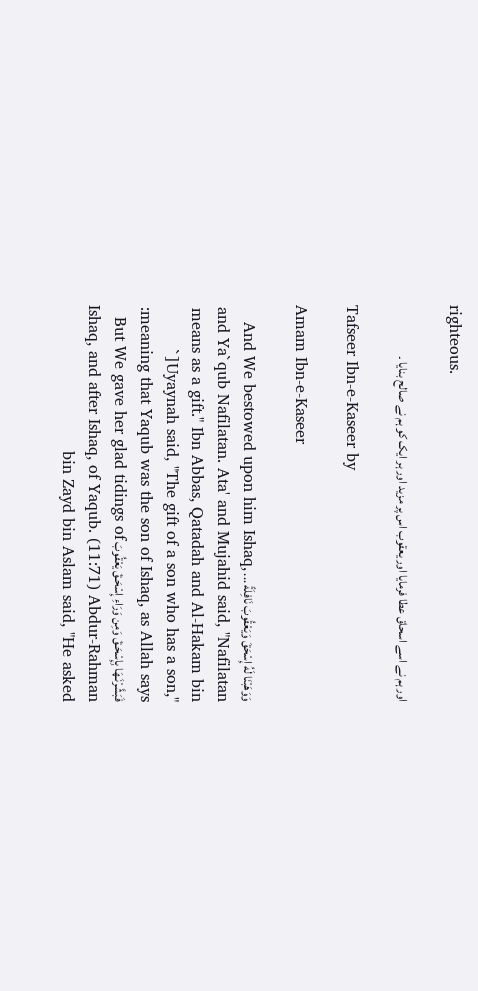righteous.

اور ہم نے اسے اسحاق عطا فرمایا اور یعقوب اس پر مزید اور ہر ایک کو ہم نے صالح بنایا ۔

Tafseer Ibn-e-Kaseer by

Amam Ibn-e-Kaseer

وَوَهَبْنَا لَهُ إِسْحَقَ وَيَعْقُوبَ نَافِلَةً ... And We bestowed upon him Ishaq, and Ya`qub Nafilatan. Ata' and Mujahid said, "Nafilatan means as a gift." Ibn Abbas, Qatadah and Al-Hakam bin `]Uyaynah said, "The gift of a son who has a son," meaning that Yaqub was the son of Ishaq, as Allah says: فَبَشَّرْنَـهَا بِإِسْحَـقَ وَمِن وَرَاءِ إِسْحَـقَ يَعْقُوبَ But We gave her glad tidings of Ishaq, and after Ishaq, of Yaqub. (11:71) Abdur-Rahman bin Zayd bin Aslam said, "He asked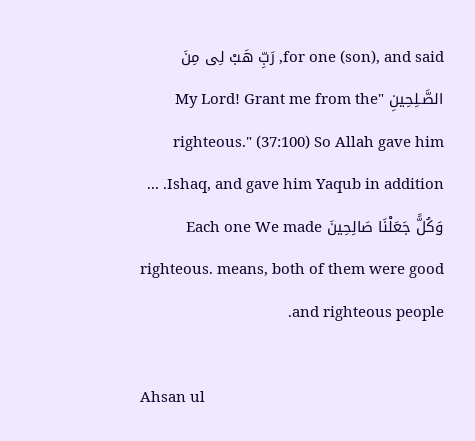for one (son), and said, رَبِّ هَبْ لِى مِنَ الصَّـلِحِينِ "My Lord! Grant me from the righteous." (37:100) So Allah gave him Ishaq, and gave him Yaqub in addition. ... وَكُلًّ جَعَلْنَا صَالِحِينَ Each one We made righteous. means, both of them were good and righteous people.

Ahsan ul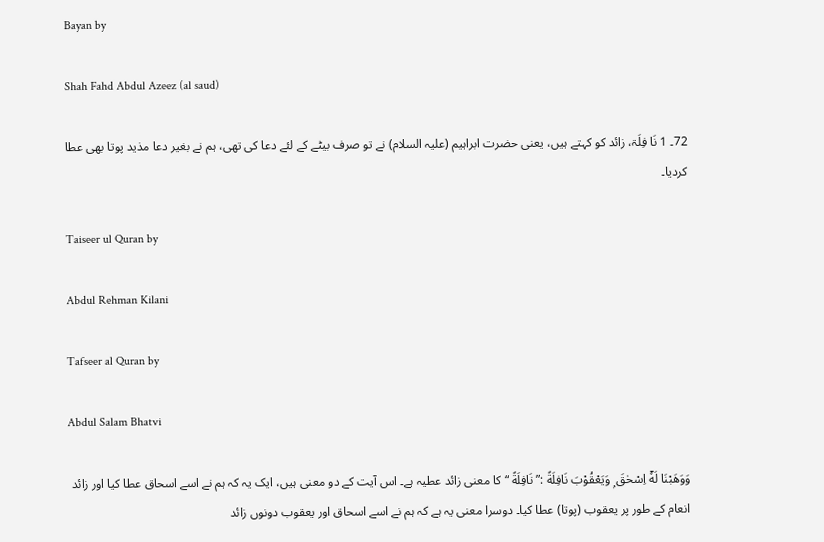Bayan by

Shah Fahd Abdul Azeez (al saud)

72۔ 1 نَا فِلَۃ، زائد کو کہتے ہیں، یعنی حضرت ابراہیم (علیہ السلام) نے تو صرف بیٹے کے لئے دعا کی تھی، ہم نے بغیر دعا مذید پوتا بھی عطا کردیا۔

Taiseer ul Quran by

Abdul Rehman Kilani

Tafseer al Quran by

Abdul Salam Bhatvi

وَوَهَبْنَا لَهٗٓ اِسْحٰقَ ۭ وَيَعْقُوْبَ نَافِلَةً :” نَافِلَةً “ کا معنی زائد عطیہ ہے۔ اس آیت کے دو معنی ہیں، ایک یہ کہ ہم نے اسے اسحاق عطا کیا اور زائد انعام کے طور پر یعقوب (پوتا) عطا کیا۔ دوسرا معنی یہ ہے کہ ہم نے اسے اسحاق اور یعقوب دونوں زائد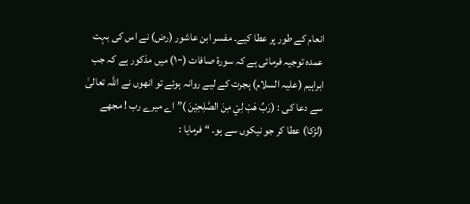انعام کے طور پر عطا کیے۔ مفسر ابن عاشور (رض) نے اس کی بہت عمدہ توجیہ فرمائی ہے کہ سورة صافات (١٠٠) میں مذکور ہے کہ جب ابراہیم (علیہ السلام) ہجرت کے لیے روانہ ہوئے تو انھوں نے اللہ تعالیٰ سے دعا کی : (رَبِّ هَبْ لِيْ مِنَ الصّٰلِحِيْنَ )” اے میرے رب ! مجھے (لڑکا) عطا کر جو نیکوں سے ہو۔ “ فرمایا :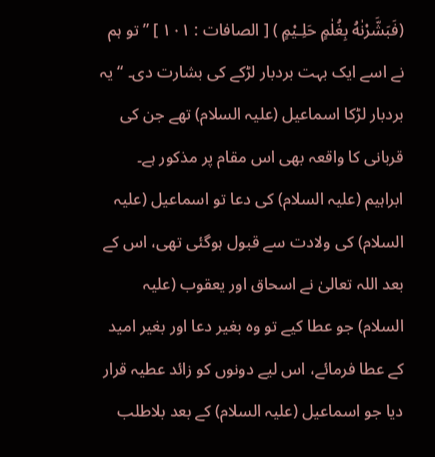(فَبَشَّرْنٰهُ بِغُلٰمٍ حَلِـيْمٍ ) [ الصافات : ١٠١ ] ” تو ہم نے اسے ایک بہت بردبار لڑکے کی بشارت دی۔ “ یہ بردبار لڑکا اسماعیل (علیہ السلام) تھے جن کی قربانی کا واقعہ بھی اس مقام پر مذکور ہے۔ ابراہیم (علیہ السلام) کی دعا تو اسماعیل (علیہ السلام) کی ولادت سے قبول ہوگئی تھی، اس کے بعد اللہ تعالیٰ نے اسحاق اور یعقوب (علیہ السلام) جو عطا کیے تو وہ بغیر دعا اور بغیر امید کے عطا فرمائے، اس لیے دونوں کو زائد عطیہ قرار دیا جو اسماعیل (علیہ السلام) کے بعد بلاطلب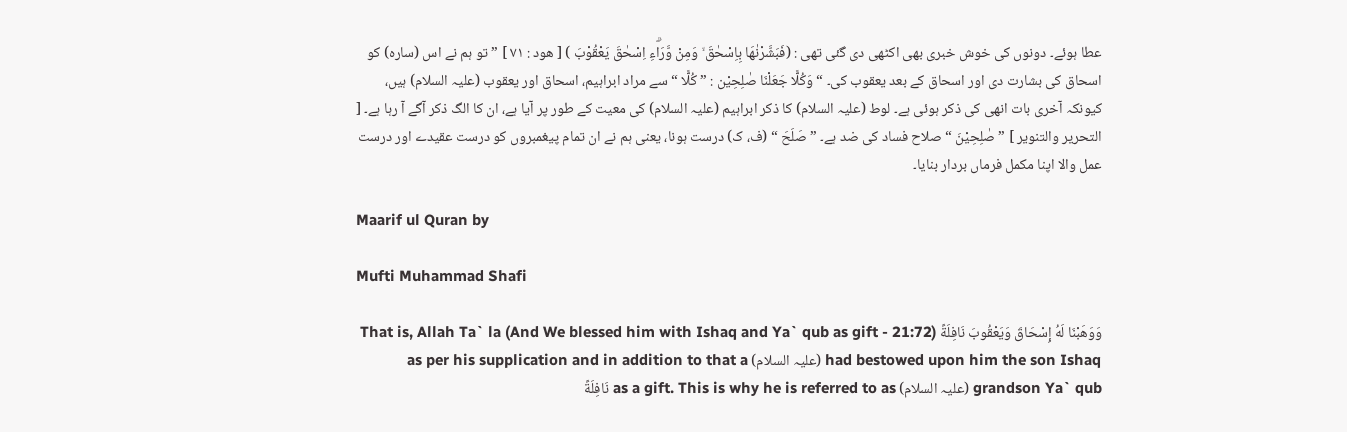عطا ہوئے۔ دونوں کی خوش خبری بھی اکٹھی دی گئی تھی : (فَبَشَّرْنٰهَا بِاِسْحٰقَ ۙ وَمِنْ وَّرَاۗءِ اِسْحٰقَ يَعْقُوْبَ ) [ ھود : ٧١ ] ” تو ہم نے اس (سارہ) کو اسحاق کی بشارت دی اور اسحاق کے بعد یعقوب کی۔ “ وَكُلًّا جَعَلْنَا صٰلِحِيْن : ” كُلًّا “ سے مراد ابراہیم، اسحاق اور یعقوب (علیہ السلام) ہیں، کیونکہ آخری بات انھی کی ذکر ہوئی ہے۔ لوط (علیہ السلام) کا ذکر ابراہیم (علیہ السلام) کی معیت کے طور پر آیا ہے، ان کا الگ ذکر آگے آ رہا ہے۔ [ التحریر والتنویر ] ” صٰلِحِيْنَ “ صلاح فساد کی ضد ہے۔ ” صَلَحَ “ (ف، ک) درست ہونا، یعنی ہم نے ان تمام پیغمبروں کو درست عقیدے اور درست عمل والا اپنا مکمل فرماں بردار بنایا۔

Maarif ul Quran by

Mufti Muhammad Shafi

وَوَهَبْنَا لَهُ إِسْحَاقَ وَيَعْقُوبَ نَافِلَةً (And We blessed him with Ishaq and Ya` qub as gift - 21:72) That is, Allah Ta` la had bestowed upon him the son Ishaq (علیہ السلام) as per his supplication and in addition to that a grandson Ya` qub (علیہ السلام) as a gift. This is why he is referred to as نَافِلَةً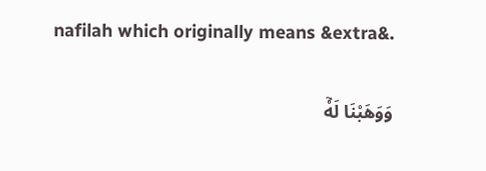nafilah which originally means &extra&.

وَوَهَبْنَا لَهٗٓ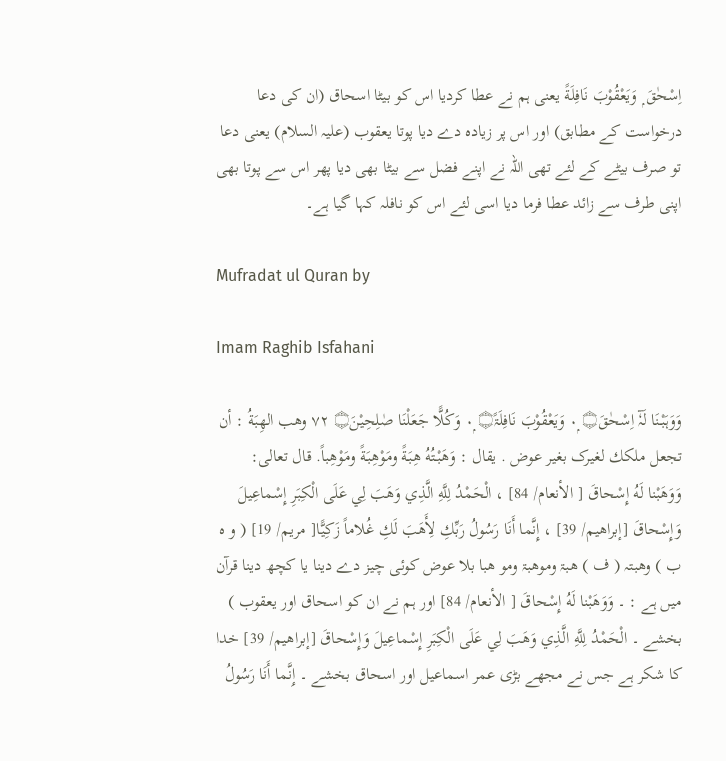اِسْحٰقَ ۭ وَيَعْقُوْبَ نَافِلَةً یعنی ہم نے عطا کردیا اس کو بیٹا اسحاق (ان کی دعا درخواست کے مطابق) اور اس پر زیادہ دے دیا پوتا یعقوب (علیہ السلام) یعنی دعا تو صرف بیٹے کے لئے تھی اللہ نے اپنے فضل سے بیٹا بھی دیا پھر اس سے پوتا بھی اپنی طرف سے زائد عطا فرما دیا اسی لئے اس کو نافلہ کہا گیا ہے۔

Mufradat ul Quran by

Imam Raghib Isfahani

وَوَہَبْنَا لَہٗٓ اِسْحٰقَ۝ ٠ۭ وَيَعْقُوْبَ نَافِلَۃً۝ ٠ۭ وَكُلًّا جَعَلْنَا صٰلِحِيْنَ۝ ٧٢ وهب الهِبَةُ : أن تجعل ملكك لغیرک بغیر عوض . يقال : وَهَبْتُهُ هِبَةً ومَوْهِبَةً ومَوْهِباً. قال تعالی: وَوَهَبْنا لَهُ إِسْحاقَ [ الأنعام/ 84] ، الْحَمْدُ لِلَّهِ الَّذِي وَهَبَ لِي عَلَى الْكِبَرِ إِسْماعِيلَ وَإِسْحاقَ [إبراهيم/ 39] ، إِنَّما أَنَا رَسُولُ رَبِّكِ لِأَهَبَ لَكِ غُلاماً زَكِيًّا[ مریم/ 19] ( و ہ ب ) وھبتہ ( ف ) ھبۃ وموھبۃ ومو ھبا بلا عوض کوئی چیز دے دینا یا کچھ دینا قرآن میں ہے : ۔ وَوَهَبْنا لَهُ إِسْحاقَ [ الأنعام/ 84] اور ہم نے ان کو اسحاق اور یعقوب ) بخشے ۔ الْحَمْدُ لِلَّهِ الَّذِي وَهَبَ لِي عَلَى الْكِبَرِ إِسْماعِيلَ وَإِسْحاقَ [إبراهيم/ 39] خدا کا شکر ہے جس نے مجھے بڑی عمر اسماعیل اور اسحاق بخشے ۔ إِنَّما أَنَا رَسُولُ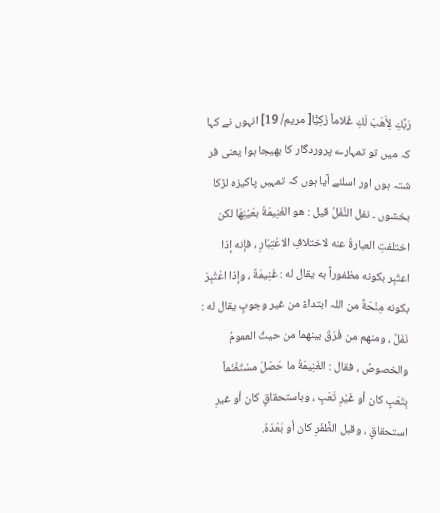رَبِّكِ لِأَهَبَ لَكِ غُلاماً زَكِيًّا[ مریم/ 19] انہوں نے کہا کہ میں تو تمہارے پروردگار کا بھیجا ہوا یعنی فر شتہ ہوں اور اسلئے آیا ہوں کہ تمہیں پاکیزہ لڑکا بخشوں ۔ نفل النَّفَلُ قيل : هو الغَنِيمَةُ بعَيْنِهَا لکن اختلفتِ العبارةُ عنه لاختلافِ الاعْتِبَارِ ، فإنه إذا اعتُبِر بکونه مظفوراً به يقال له : غَنِيمَةٌ ، وإذا اعْتُبِرَ بکونه مِنْحَةً من اللہ ابتداءً من غير وجوبٍ يقال له : نَفَلٌ ، ومنهم من فَرَقَ بينهما من حيثُ العمومُ والخصوصُ ، فقال : الغَنِيمَةُ ما حَصَلَ مسْتَغْنَماً بِتَعَبٍ کان أو غَيْرِ تَعَبٍ ، وباستحقاقٍ کان أو غيرِ استحقاقٍ ، وقبل الظَّفَرِ کان أو بَعْدَهُ.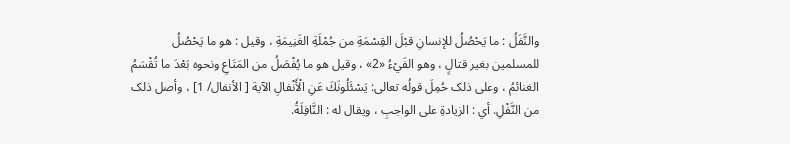والنَّفَلُ : ما يَحْصُلُ للإنسانِ قبْلَ القِسْمَةِ من جُمْلَةِ الغَنِيمَةِ ، وقیل : هو ما يَحْصُلُ للمسلمین بغیر قتالٍ ، وهو الفَيْءُ «2» ، وقیل هو ما يُفْصَلُ من المَتَاعِ ونحوه بَعْدَ ما تُقْسَمُ الغنائمُ ، وعلی ذلک حُمِلَ قولُه تعالی: يَسْئَلُونَكَ عَنِ الْأَنْفالِ الآية [ الأنفال/ 1] ، وأصل ذلک من النَّفْلِ. أي : الزیادةِ علی الواجبِ ، ويقال له : النَّافِلَةُ.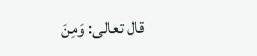قال تعالی: وَمِنَ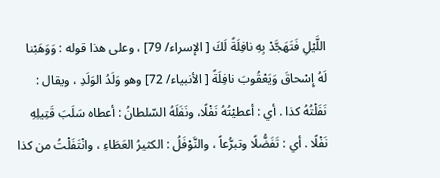اللَّيْلِ فَتَهَجَّدْ بِهِ نافِلَةً لَكَ [ الإسراء/ 79] ، وعلی هذا قوله : وَوَهَبْنا لَهُ إِسْحاقَ وَيَعْقُوبَ نافِلَةً [ الأنبیاء/ 72] وهو وَلَدُ الوَلَدِ ، ويقال : نَفَلْتُهُ كذا . أي : أعطيْتُهُ نَفْلًا، ونَفَلَهُ السّلطانُ : أعطاه سَلَبَ قَتِيلِهِ نَفْلًا . أي : تَفَضُّلًا وتبرُّعاً ، والنَّوْفَلُ : الكثيرُ العَطَاءِ ، وانْتَفَلْتُ من کذا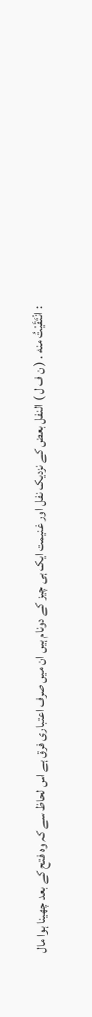: انْتَقَيْتُ منه . ( ن ف ل ) النفل بعض کے نزدیک نفل اور غنیمت ایک ہی چیز کے دونام ہیں ان میں صرف اعتباری فرق ہے اس لحاظ سے کہ وہ فتح کے بعد چھینا ہوا مال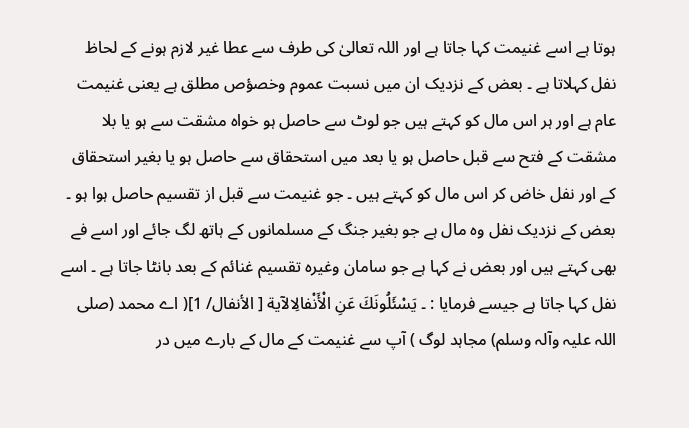ہوتا ہے اسے غنیمت کہا جاتا ہے اور اللہ تعالیٰ کی طرف سے عطا غیر لازم ہونے کے لحاظ نفل کہلاتا ہے ۔ بعض کے نزدیک ان میں نسبت عموم وخصؤص مطلق ہے یعنی غنیمت عام ہے اور ہر اس مال کو کہتے ہیں جو لوٹ سے حاصل ہو خواہ مشقت سے ہو یا بلا مشقت کے فتح سے قبل حاصل ہو یا بعد میں استحقاق سے حاصل ہو یا بغیر استحقاق کے اور نفل خاض کر اس مال کو کہتے ہیں ۔ جو غنیمت سے قبل از تقسیم حاصل ہوا ہو ۔ بعض کے نزدیک نفل وہ مال ہے جو بغیر جنگ کے مسلمانوں کے ہاتھ لگ جائے اور اسے فے بھی کہتے ہیں اور بعض نے کہا ہے جو سامان وغیرہ تقسیم غنائم کے بعد بانٹا جاتا ہے ۔ اسے نفل کہا جاتا ہے جیسے فرمایا : ۔ يَسْئَلُونَكَ عَنِ الْأَنْفالِالآية [ الأنفال/ 1]( اے محمد (صلی اللہ علیہ وآلہ وسلم) مجاہد لوگ ) آپ سے غنیمت کے مال کے بارے میں در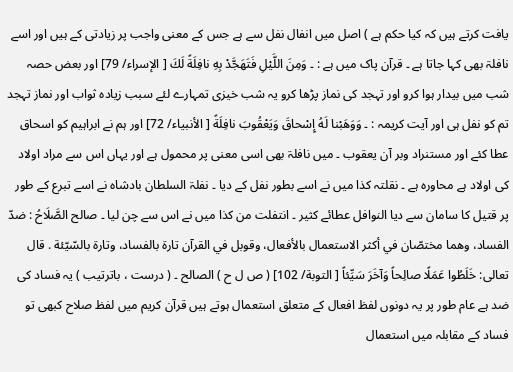یافت کرتے ہیں کہ کیا حکم ہے ) اصل میں انفال نفل سے ہے جس کے معنی واجب پر زیادتی کے ہیں اور اسے نافلۃ بھی کہا جاتا ہے ۔ قرآن پاک میں ہے : ۔ وَمِنَ اللَّيْلِ فَتَهَجَّدْ بِهِ نافِلَةً لَكَ [ الإسراء/ 79] اور بعض حصہ شب میں بیدار ہوا کرو اور تہجد کی نماز پڑھا کرو یہ شب خیزی تمہارے لئے سبب زیادہ ثواب اور نماز تہجد تم کو نفل ہی اور آیت کریمہ : ۔ وَوَهَبْنا لَهُ إِسْحاقَ وَيَعْقُوبَ نافِلَةً [ الأنبیاء/ 72] اور ہم نے ابراہیم کو اسحاق عطا کئے اور مستنراد وبر آن یعقوب ۔ میں نافلۃ بھی اسی معنی پر محمول ہے اور یہاں اس سے مراد اولاد کی اولاد ہے محاورہ ہے ۔ نقلتہ کذا میں نے اسے بطور نفل کے دیا ۔ نفلۃ السلطان بادشاہ نے اسے تبرع کے طور پر قتیل کا سامان سے دیا النوافل عطائے کثیر ۔ انتفلت من کذا میں نے اس سے چن لیا ۔ صالح الصَّلَاحُ : ضدّ الفساد، وهما مختصّان في أكثر الاستعمال بالأفعال، وقوبل في القرآن تارة بالفساد، وتارة بالسّيّئة . قال تعالی: خَلَطُوا عَمَلًا صالِحاً وَآخَرَ سَيِّئاً [ التوبة/ 102] ( ص ل ح ) الصالح ۔ ( درست ، باترتیب ) یہ فساد کی ضد ہے عام طور پر یہ دونوں لفظ افعال کے متعلق استعمال ہوتے ہیں قرآن کریم میں لفظ صلاح کبھی تو فساد کے مقابلہ میں استعمال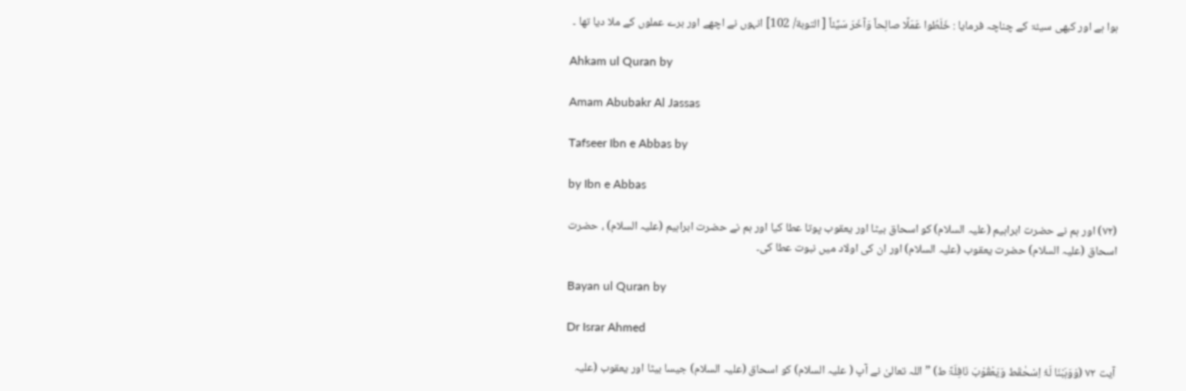ہوا ہے اور کبھی سیئۃ کے چناچہ فرمایا : خَلَطُوا عَمَلًا صالِحاً وَآخَرَ سَيِّئاً [ التوبة/ 102] انہوں نے اچھے اور برے عملوں کے ملا دیا تھا ۔

Ahkam ul Quran by

Amam Abubakr Al Jassas

Tafseer Ibn e Abbas by

by Ibn e Abbas

(٧٢) اور ہم نے حضرت ابراہیم (علیہ السلام) کو اسحاق بیٹا اور یعقوب پوتا عطا کیا اور ہم نے حضرت ابراہیم (علیہ السلام) ، حضرت اسحاق (علیہ السلام) حضرت یعقوب (علیہ السلام) اور ان کی اولاد میں نبوت عطا کی۔

Bayan ul Quran by

Dr Israr Ahmed

آیت ٧٢ (وَوَہَبْنَا لَہٗٓ اِسْحٰقَط وَیَعْقُوْبَ نَافِلَۃً ط) ” اللہ تعالیٰ نے آپ ( علیہ السلام) کو اسحاق (علیہ السلام) جیسا بیٹا اور یعقوب (علیہ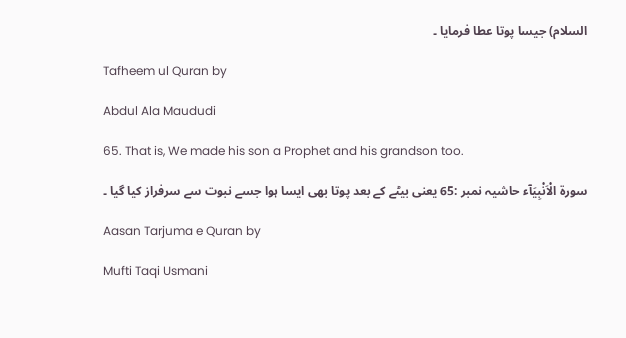السلام) جیسا پوتا عطا فرمایا ۔

Tafheem ul Quran by

Abdul Ala Maududi

65. That is, We made his son a Prophet and his grandson too.

سورة الْاَنْبِیَآء حاشیہ نمبر :65 یعنی بیٹے کے بعد پوتا بھی ایسا ہوا جسے نبوت سے سرفراز کیا گیا ۔

Aasan Tarjuma e Quran by

Mufti Taqi Usmani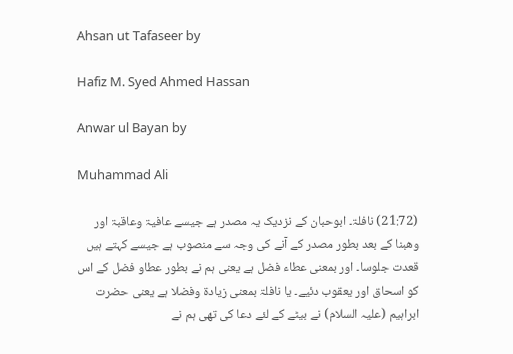Ahsan ut Tafaseer by

Hafiz M. Syed Ahmed Hassan

Anwar ul Bayan by

Muhammad Ali

(21:72) نافلۃ۔ ابوحبان کے نزدیک یہ مصدر ہے جیسے عافیۃ وعاقبۃ اور وھبنا کے بعد بطور مصدر کے آنے کی وجہ سے منصوب ہے جیسے کہتے ہیں قعدت جلوسا۔ اور بمعنی عطاء فضل ہے یعنی ہم نے بطور عطاو فضل کے اس کو اسحاق اور یعقوب دئیے۔ یا نافلۃ بمعنی زیادۃ وفضلا ہے یعنی حضرت ابراہیم (علیہ السلام) نے بیٹے کے لئے دعا کی تھی ہم نے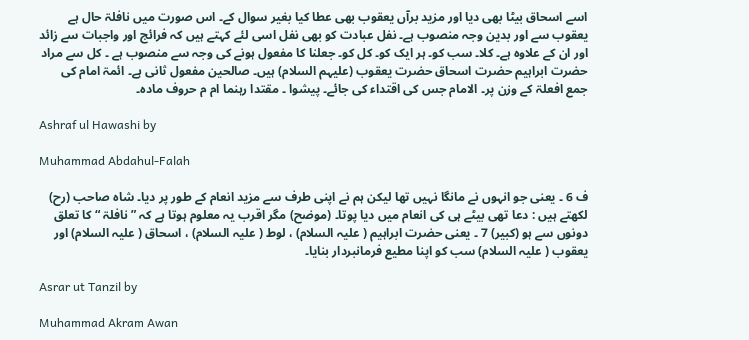اسے اسحاق بیٹا بھی دیا اور مزید برآں یعقوب بھی عطا کیا بغیر سوال کے۔ اس صورت میں نافلۃ حال ہے یعقوب سے اور بدین وجہ منصوب ہے۔ نفل عبادت کو بھی نفل اسی لئے کہتے ہیں کہ فرائج اور واجبات سے زائد اور ان کے علاوہ ہے۔ کلا۔ سب کو۔ ہر ایک کو۔ کل کو۔ جعلنا کا مفعول ہونے کی وجہ سے منصوب ہے ۔ کل سے مراد حضرت ابراہیم حضرت اسحاق حضرت یعقوب (علیہم السلام) ہیں۔ صالحین مفعول ثانی ہے۔ ائمۃ امام کی جمع افعلۃ کے وزن پر۔ الامام جس کی اقتداء کی جائے۔ پیشوا ۔ مقتدا رہنما ام م حروف مادہ۔

Ashraf ul Hawashi by

Muhammad Abdahul-Falah

ف 6 ۔ یعنی جو انہوں نے مانگا نہیں تھا لیکن ہم نے اپنی طرف سے مزید انعام کے طور پر دیا۔ شاہ صاحب (رح) لکھتے ہیں : دعا تھی بیٹے ہی کی انعام میں دیا پوتا۔ (موضح) مگر اقرب یہ معلوم ہوتا ہے کہ ” نافلۃ “ کا تعلق دونوں سے ہو (کبیر) 7 ۔ یعنی حضرت ابراہیم ( علیہ السلام) ، لوط ( علیہ السلام) ، اسحاق ( علیہ السلام) اور یعقوب ( علیہ السلام) سب کو اپنا مطیع فرمانبردار بنایا۔

Asrar ut Tanzil by

Muhammad Akram Awan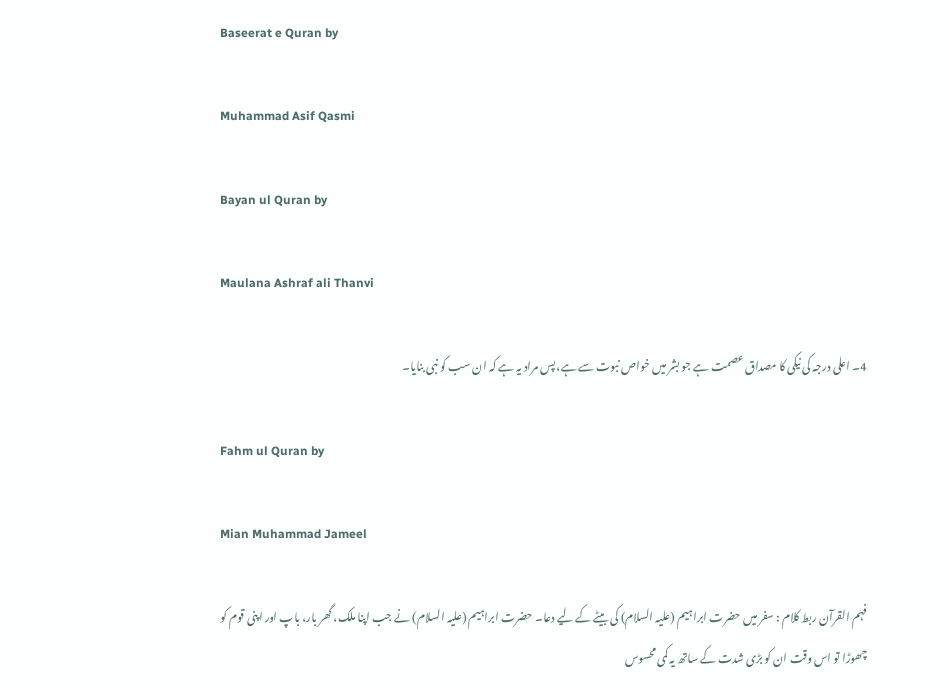Baseerat e Quran by

Muhammad Asif Qasmi

Bayan ul Quran by

Maulana Ashraf ali Thanvi

4۔ اعلی درجہ کی نیکی کا مصداق عصمت ہے جو بشر میں خواص نبوت سے ہے، پس مراد یہ ہے کہ ان سب کو نبی بنایا۔

Fahm ul Quran by

Mian Muhammad Jameel

فہم القرآن ربط کلام : سفر میں حضرت ابراہیم (علیہ السلام) کی بیٹے کے لیے دعا۔ حضرت ابراہیم (علیہ السلام) نے جب اپنا ملک، گھر بار، باپ اور اپنی قوم کو چھوڑا تو اس وقت ان کو بڑی شدت کے ساتھ یہ کمی محسوس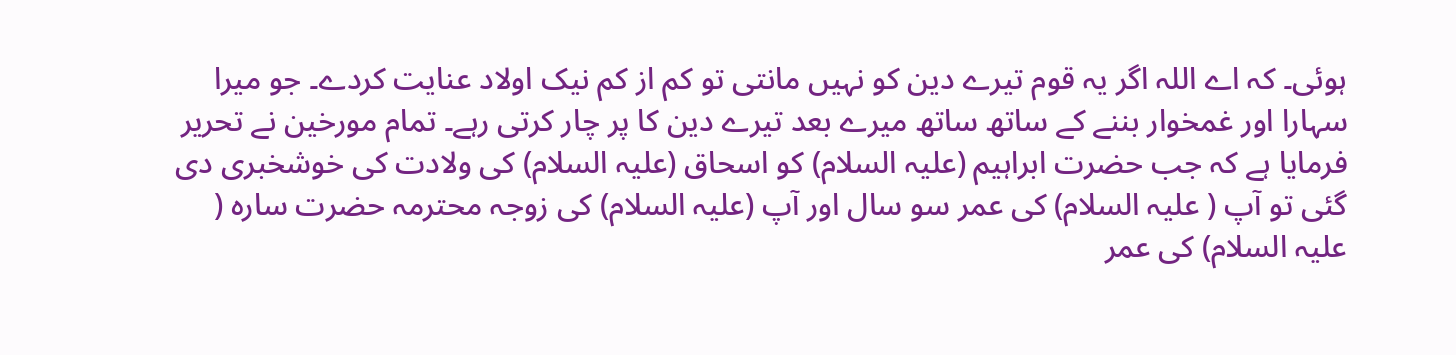ہوئی۔ کہ اے اللہ اگر یہ قوم تیرے دین کو نہیں مانتی تو کم از کم نیک اولاد عنایت کردے۔ جو میرا سہارا اور غمخوار بننے کے ساتھ ساتھ میرے بعد تیرے دین کا پر چار کرتی رہے۔ تمام مورخین نے تحریر فرمایا ہے کہ جب حضرت ابراہیم (علیہ السلام) کو اسحاق (علیہ السلام) کی ولادت کی خوشخبری دی گئی تو آپ ( علیہ السلام) کی عمر سو سال اور آپ (علیہ السلام) کی زوجہ محترمہ حضرت سارہ ( علیہ السلام) کی عمر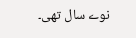نوے سال تھی۔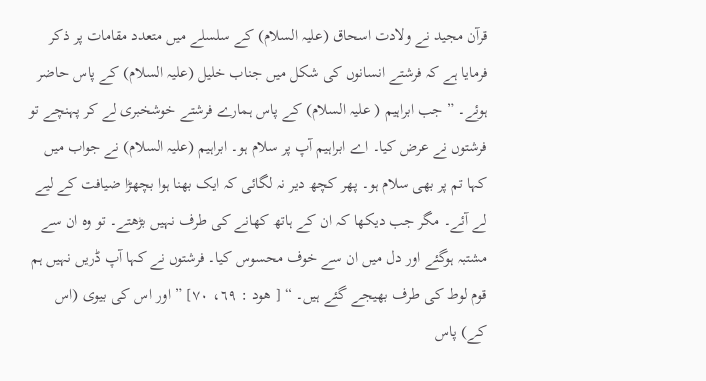قرآن مجید نے ولادت اسحاق (علیہ السلام) کے سلسلے میں متعدد مقامات پر ذکر فرمایا ہے کہ فرشتے انسانوں کی شکل میں جناب خلیل (علیہ السلام) کے پاس حاضر ہوئے۔ ” جب ابراہیم ( علیہ السلام) کے پاس ہمارے فرشتے خوشخبری لے کر پہنچے تو فرشتوں نے عرض کیا۔ اے ابراہیم آپ پر سلام ہو۔ ابراہیم (علیہ السلام) نے جواب میں کہا تم پر بھی سلام ہو۔ پھر کچھ دیر نہ لگائی کہ ایک بھنا ہوا بچھڑا ضیافت کے لیے لے آئے۔ مگر جب دیکھا کہ ان کے ہاتھ کھانے کی طرف نہیں بڑھتے۔ تو وہ ان سے مشتبہ ہوگئے اور دل میں ان سے خوف محسوس کیا۔ فرشتوں نے کہا آپ ڈریں نہیں ہم قوم لوط کی طرف بھیجے گئے ہیں۔ “ [ ھود : ٦٩، ٧٠] ” اور اس کی بیوی (اس کے) پاس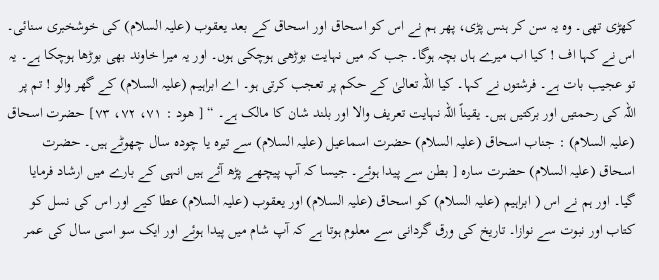کھڑی تھی۔ وہ یہ سن کر ہنس پڑی، پھر ہم نے اس کو اسحاق اور اسحاق کے بعد یعقوب (علیہ السلام) کی خوشخبری سنائی۔ اس نے کہا اف ! کیا اب میرے ہاں بچہ ہوگا۔ جب کہ میں نہایت بوڑھی ہوچکی ہوں۔ اور یہ میرا خاوند بھی بوڑھا ہوچکا ہے۔ یہ تو عجیب بات ہے۔ فرشتوں نے کہا۔ کیا اللہ تعالیٰ کے حکم پر تعجب کرتی ہو۔ اے ابراہیم (علیہ السلام) کے گھر والو ! تم پر اللہ کی رحمتیں اور برکتیں ہیں۔ یقیناً اللہ نہایت تعریف والا اور بلند شان کا مالک ہے۔ “ [ ھود : ٧١، ٧٢، ٧٣] حضرت اسحاق (علیہ السلام) : جناب اسحاق (علیہ السلام) حضرت اسماعیل (علیہ السلام) سے تیرہ یا چودہ سال چھوٹے ہیں۔ حضرت اسحاق (علیہ السلام) حضرت سارہ [ بطن سے پیدا ہوئے۔ جیسا کہ آپ پیچھے پڑھ آئے ہیں انہی کے بارے میں ارشاد فرمایا گیا۔ اور ہم نے اس ( ابراہیم (علیہ السلام) کو اسحاق (علیہ السلام) اور یعقوب (علیہ السلام) عطا کیے اور اس کی نسل کو کتاب اور نبوت سے نوازا۔ تاریخ کی ورق گردانی سے معلوم ہوتا ہے کہ آپ شام میں پیدا ہوئے اور ایک سو اسی سال کی عمر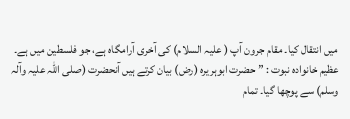میں انتقال کیا۔ مقام جرون آپ ( علیہ السلام) کی آخری آرامگاہ ہے، جو فلسطین میں ہے۔ عظیم خانوادہ نبوت : ” حضرت ابوہریرہ (رض) بیان کرتے ہیں آنحضرت (صلی اللہ علیہ وآلہ وسلم) سے پوچھا گیا۔ تمام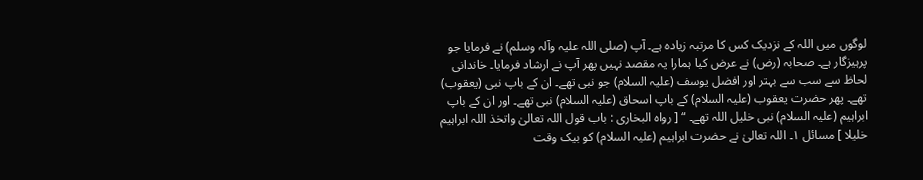لوگوں میں اللہ کے نزدیک کس کا مرتبہ زیادہ ہے۔ آپ (صلی اللہ علیہ وآلہ وسلم) نے فرمایا جو پرہیزگار ہے۔ صحابہ (رض) نے عرض کیا ہمارا یہ مقصد نہیں پھر آپ نے ارشاد فرمایا۔ خاندانی لحاظ سے سب سے بہتر اور افضل یوسف (علیہ السلام) جو نبی تھے۔ ان کے باپ نبی (یعقوب) تھے۔ پھر حضرت یعقوب (علیہ السلام) کے باپ اسحاق (علیہ السلام) نبی تھے۔ اور ان کے باپ ابراہیم (علیہ السلام) نبی خلیل اللہ تھے۔ “ [ رواہ البخاری : باب قول اللہ تعالیٰ واتخذ اللہ ابراہیم خلیلا ] مسائل ١۔ اللہ تعالیٰ نے حضرت ابراہیم (علیہ السلام) کو بیک وقت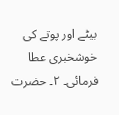بیٹے اور پوتے کی خوشخبری عطا فرمائی۔ ٢۔ حضرت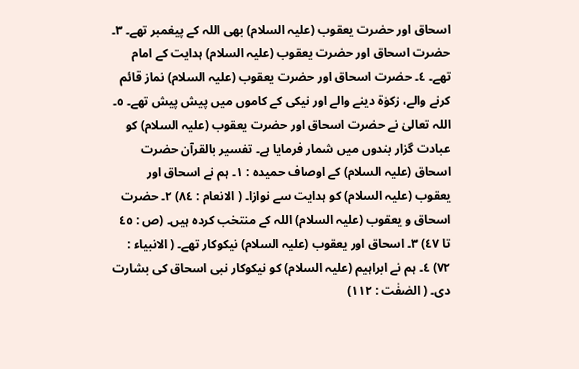اسحاق اور حضرت یعقوب (علیہ السلام) بھی اللہ کے پیغمبر تھے۔ ٣۔ حضرت اسحاق اور حضرت یعقوب (علیہ السلام) ہدایت کے امام تھے۔ ٤۔ حضرت اسحاق اور حضرت یعقوب (علیہ السلام) نماز قائم کرنے والے، زکوٰۃ دینے والے اور نیکی کے کاموں میں پیش پیش تھے۔ ٥۔ اللہ تعالیٰ نے حضرت اسحاق اور حضرت یعقوب (علیہ السلام) کو عبادت گزار بندوں میں شمار فرمایا ہے۔ تفسیر بالقرآن حضرت اسحاق (علیہ السلام) کے اوصاف حمیدہ : ١۔ ہم نے اسحاق اور یعقوب (علیہ السلام) کو ہدایت سے نوازا۔ ( الانعام : ٨٤) ٢۔ حضرت اسحاق و یعقوب (علیہ السلام) اللہ کے منتخب کردہ ہیں۔ (ص : ٤٥ تا ٤٧) ٣۔ اسحاق اور یعقوب (علیہ السلام) نیکوکار تھے۔ ( الانبیاء : ٧٢) ٤۔ ہم نے ابراہیم (علیہ السلام) کو نیکوکار نبی اسحاق کی بشارت دی۔ ( الصٰفٰت : ١١٢)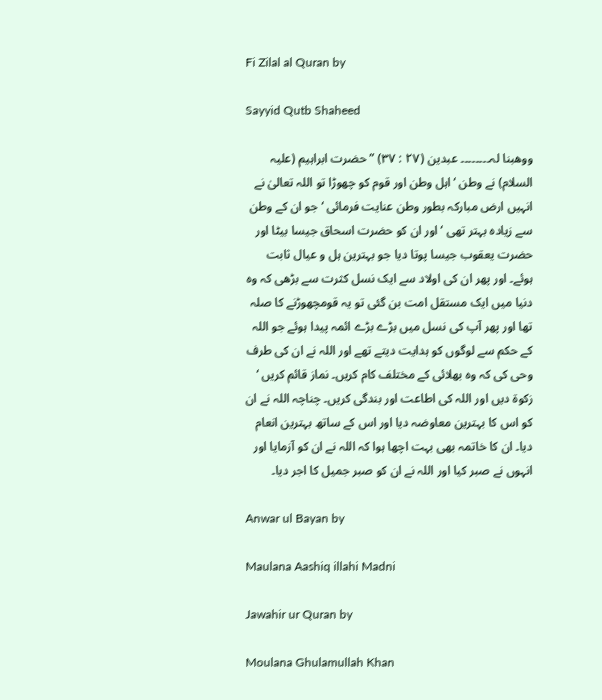Fi Zilal al Quran by

Sayyid Qutb Shaheed

ووھبنا لہ۔۔۔۔۔۔۔۔ عبدین (٢٧ : ٣٧) ” حضرت ابراہیم (علیہ السلام) نے وطن ‘ اہل وطن اور قوم کو چھوڑا تو اللہ تعالیٰ نے انہیں ارض مبارکہ بطور وطن عنایت فرمائی ‘ جو ان کے وطن سے زیادہ بہتر تھی ‘ اور ان کو حضرت اسحاق جیسا بیٹا اور حضرت یعقوب جیسا پوتا دیا جو بہترین ہل و عیال ثابت ہوئے۔ اور پھر ان کی اولاد سے ایک نسل کثرت سے بڑھی کہ وہ دنیا میں ایک مستقل امت بن گئی تو یہ قومچھوڑنے کا صلہ تھا اور پھر آپ کی نسل میں بڑے بڑے ائمہ پیدا ہوئے جو اللہ کے حکم سے لوگوں کو ہدایت دیتے تھے اور اللہ نے ان کی طرف وحی کی کہ وہ بھلائی کے مختلف کام کریں۔ نماز قائم کریں ‘ زکوۃ دیں اور اللہ کی اطاعت اور بندگی کریں۔ چناچہ اللہ نے ان کو اس کا بہترین معاوضہ دیا اور اس کے ساتھ بہترین انعام دیا۔ ان کا خاتمہ بھی بہت اچھا ہوا کہ اللہ نے ان کو آزمایا اور انہوں نے صبر کیا اور اللہ نے ان کو صبر جمیل کا اجر دیا۔

Anwar ul Bayan by

Maulana Aashiq illahi Madni

Jawahir ur Quran by

Moulana Ghulamullah Khan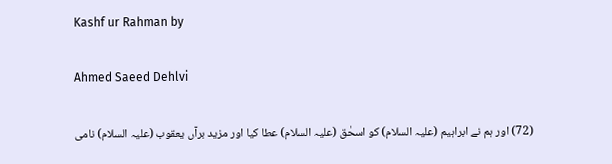Kashf ur Rahman by

Ahmed Saeed Dehlvi

(72) اور ہم نے ابراہیم (علیہ السلام) کو اسحٰق (علیہ السلام) عطا کیا اور مزید برآں یعقوب (علیہ السلام) نامی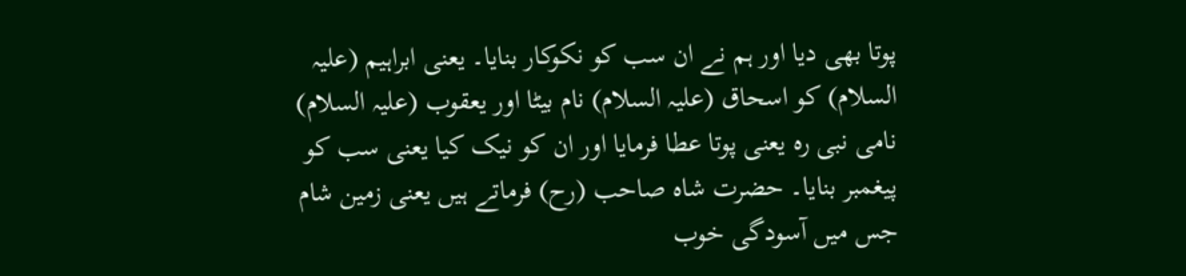پوتا بھی دیا اور ہم نے ان سب کو نکوکار بنایا۔ یعنی ابراہیم (علیہ السلام) کو اسحاق (علیہ السلام) نام بیٹا اور یعقوب (علیہ السلام) نامی نبی رہ یعنی پوتا عطا فرمایا اور ان کو نیک کیا یعنی سب کو پیغمبر بنایا۔ حضرت شاہ صاحب (رح) فرماتے ہیں یعنی زمین شام جس میں آسودگی خوب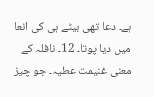ہے۔ دعا تھی بیٹے ہی کی انعا میں دیا پوتا۔ 12۔ نافلہ کے معنی غنیمت عطیہ۔ جو چیز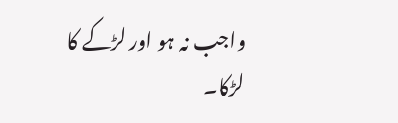واجب نہ ہو اور لڑکے کا لڑکا۔